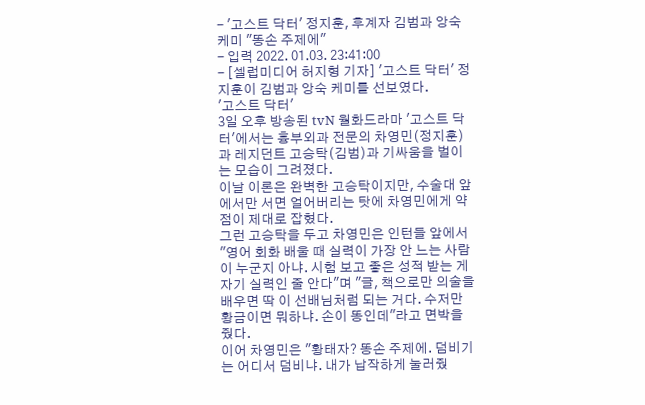- '고스트 닥터' 정지훈, 후계자 김범과 앙숙 케미 "똥손 주제에"
- 입력 2022. 01.03. 23:41:00
- [셀럽미디어 허지형 기자] '고스트 닥터' 정지훈이 김범과 앙숙 케미를 선보였다.
'고스트 닥터'
3일 오후 방송된 tvN 월화드라마 '고스트 닥터'에서는 흉부외과 전문의 차영민(정지훈)과 레지던트 고승탁(김범)과 기싸움을 벌이는 모습이 그려졌다.
이날 이론은 완벽한 고승탁이지만, 수술대 앞에서만 서면 얼어버리는 탓에 차영민에게 약점이 제대로 잡혔다.
그런 고승탁을 두고 차영민은 인턴들 앞에서 "영어 회화 배울 때 실력이 가장 안 느는 사람이 누군지 아냐. 시험 보고 좋은 성적 받는 게 자기 실력인 줄 안다"며 "글, 책으로만 의술을 배우면 딱 이 선배님처럼 되는 거다. 수저만 황금이면 뭐하냐. 손이 똥인데"라고 면박을 줬다.
이어 차영민은 "황태자? 똥손 주제에. 덤비기는 어디서 덤비냐. 내가 납작하게 눌러줬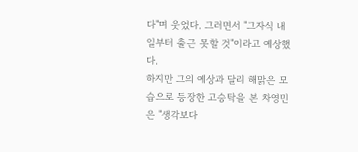다"며 웃었다. 그러면서 "그자식 내일부터 출근 못할 것"이라고 예상했다.
하지만 그의 예상과 달리 해맑은 모습으로 등장한 고승탁을 본 차영민은 "생각보다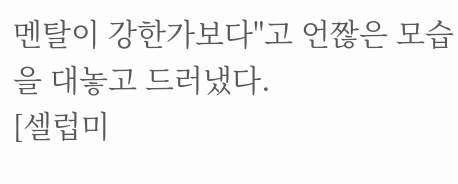멘탈이 강한가보다"고 언짢은 모습을 대놓고 드러냈다.
[셀럽미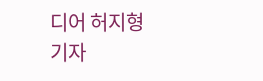디어 허지형 기자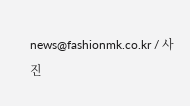news@fashionmk.co.kr / 사진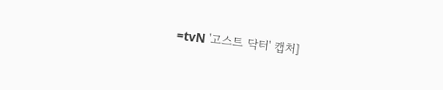=tvN '고스트 닥터' 캡처]